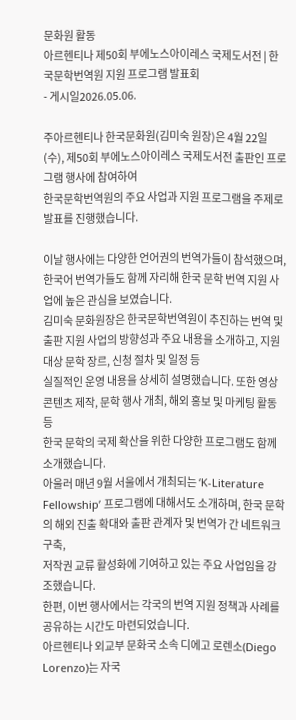문화원 활동
아르헨티나 제50회 부에노스아이레스 국제도서전 | 한국문학번역원 지원 프로그램 발표회
- 게시일2026.05.06.

주아르헨티나 한국문화원(김미숙 원장)은 4월 22일(수), 제50회 부에노스아이레스 국제도서전 출판인 프로그램 행사에 참여하여
한국문학번역원의 주요 사업과 지원 프로그램을 주제로 발표를 진행했습니다.

이날 행사에는 다양한 언어권의 번역가들이 참석했으며, 한국어 번역가들도 함께 자리해 한국 문학 번역 지원 사업에 높은 관심을 보였습니다.
김미숙 문화원장은 한국문학번역원이 추진하는 번역 및 출판 지원 사업의 방향성과 주요 내용을 소개하고, 지원 대상 문학 장르, 신청 절차 및 일정 등
실질적인 운영 내용을 상세히 설명했습니다. 또한 영상 콘텐츠 제작, 문학 행사 개최, 해외 홍보 및 마케팅 활동 등
한국 문학의 국제 확산을 위한 다양한 프로그램도 함께 소개했습니다.
아울러 매년 9월 서울에서 개최되는 ‘K-Literature Fellowship’ 프로그램에 대해서도 소개하며, 한국 문학의 해외 진출 확대와 출판 관계자 및 번역가 간 네트워크 구축,
저작권 교류 활성화에 기여하고 있는 주요 사업임을 강조했습니다.
한편, 이번 행사에서는 각국의 번역 지원 정책과 사례를 공유하는 시간도 마련되었습니다.
아르헨티나 외교부 문화국 소속 디에고 로렌소(Diego Lorenzo)는 자국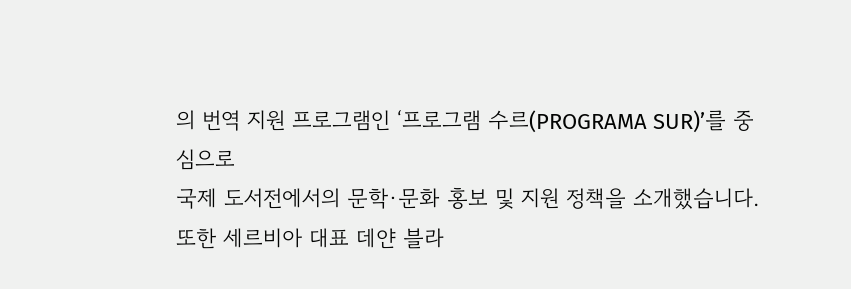의 번역 지원 프로그램인 ‘프로그램 수르(PROGRAMA SUR)’를 중심으로
국제 도서전에서의 문학·문화 홍보 및 지원 정책을 소개했습니다.
또한 세르비아 대표 데얀 블라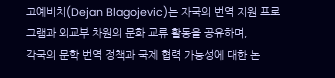고예비치(Dejan Blagojevic)는 자국의 번역 지원 프로그램과 외교부 차원의 문화 교류 활동을 공유하며,
각국의 문학 번역 정책과 국제 협력 가능성에 대한 논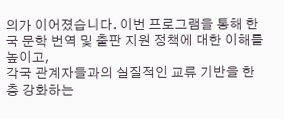의가 이어졌습니다. 이번 프로그램을 통해 한국 문학 번역 및 출판 지원 정책에 대한 이해를 높이고,
각국 관계자들과의 실질적인 교류 기반을 한층 강화하는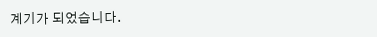계기가 되었습니다.